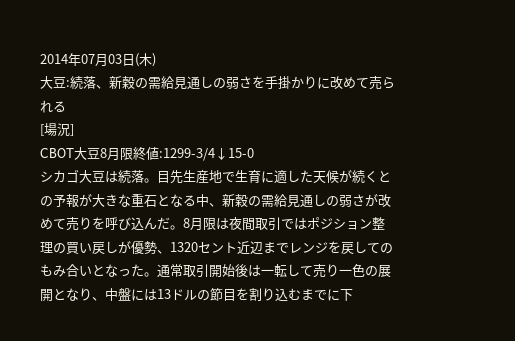2014年07月03日(木)
大豆:続落、新穀の需給見通しの弱さを手掛かりに改めて売られる
[場況]
CBOT大豆8月限終値:1299-3/4↓15-0
シカゴ大豆は続落。目先生産地で生育に適した天候が続くとの予報が大きな重石となる中、新穀の需給見通しの弱さが改めて売りを呼び込んだ。8月限は夜間取引ではポジション整理の買い戻しが優勢、1320セント近辺までレンジを戻してのもみ合いとなった。通常取引開始後は一転して売り一色の展開となり、中盤には13ドルの節目を割り込むまでに下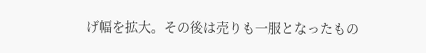げ幅を拡大。その後は売りも一服となったもの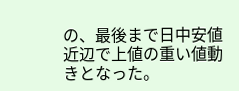の、最後まで日中安値近辺で上値の重い値動きとなった。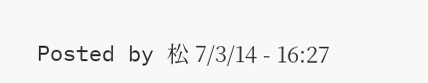Posted by 松 7/3/14 - 16:27